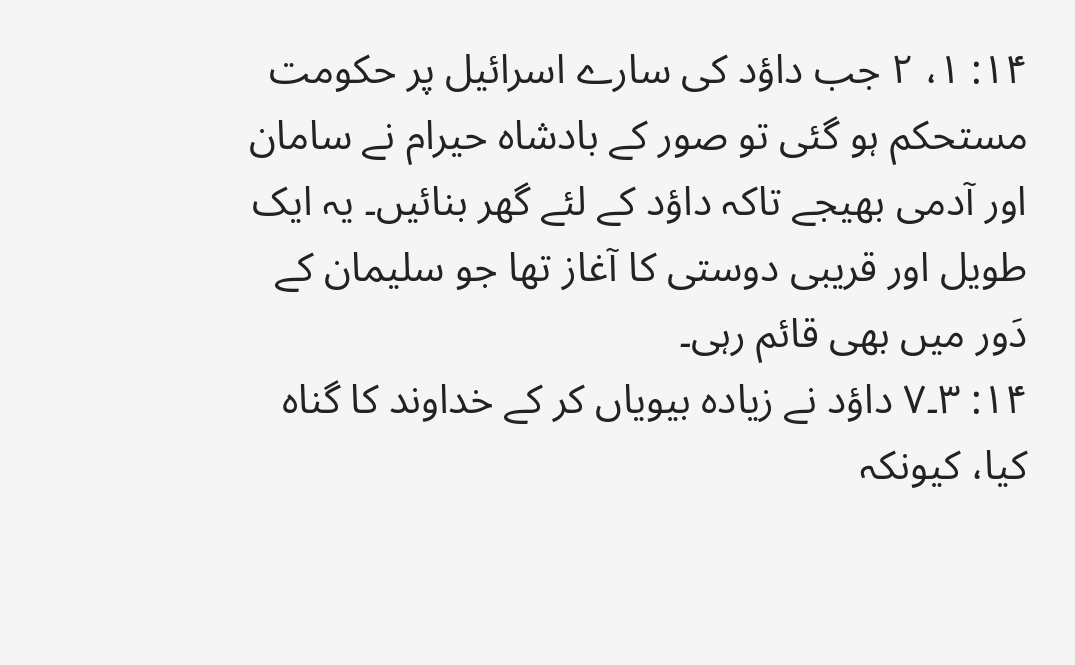۱۴: ۱، ۲ جب داؤد کی سارے اسرائیل پر حکومت مستحکم ہو گئی تو صور کے بادشاہ حیرام نے سامان اور آدمی بھیجے تاکہ داؤد کے لئے گھر بنائیں۔ یہ ایک طویل اور قریبی دوستی کا آغاز تھا جو سلیمان کے دَور میں بھی قائم رہی۔
۱۴: ۳۔۷ داؤد نے زیادہ بیویاں کر کے خداوند کا گناہ کیا، کیونکہ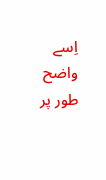اِسے واضح طور پر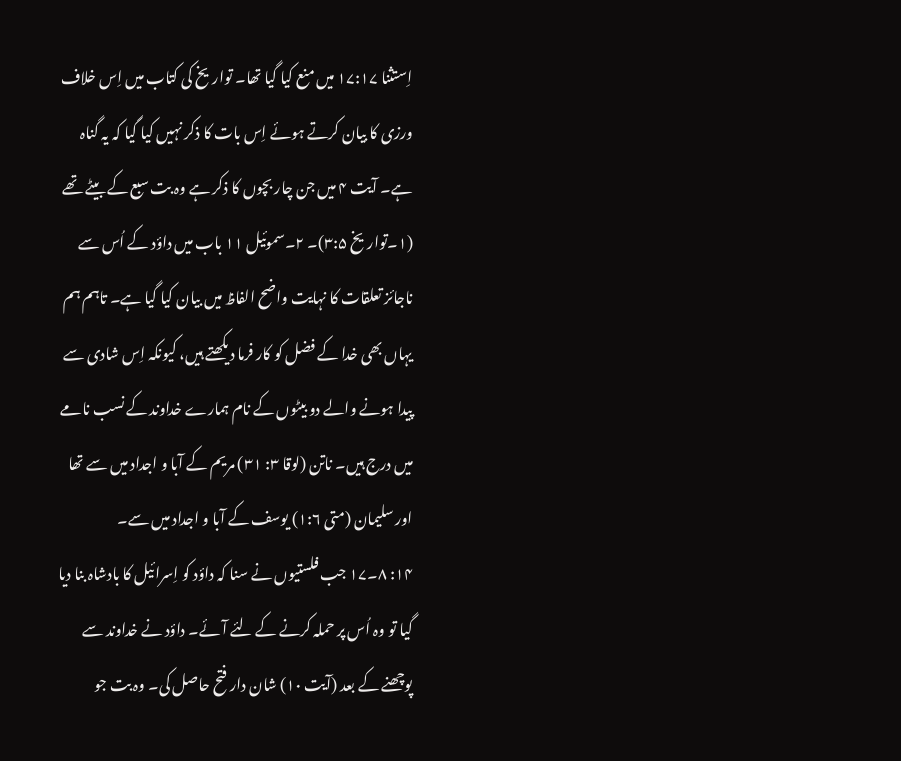اِستثنا ۱۷:۱۷ میں منع کیا گیا تھا۔ تواریخ کی کتاب میں اِس خلاف ورزی کا بیان کرتے ہوئے اِس بات کا ذکر نہیں کیا گیا کہ یہ گناہ ہے۔ آیت ۴ میں جن چار بچوں کا ذکر ہے وہ بت سبع کے بیٹے تھے (۱۔تواریخ ۳:۵)۔ ۲۔سموئیل ۱۱ باب میں داؤد کے اُس سے ناجائز تعلقات کا نہایت واضح الفاظ میں بیان کیا گیا ہے۔ تاہم ہم یہاں بھی خدا کے فضل کو کار فرما دیکھتے ہیں، کیونکہ اِس شادی سے پیدا ہونے والے دو بیٹوں کے نام ہمارے خداوند کے نسب نامے میں درج ہیں۔ ناتن (لوقا ۳: ۳۱) مریم کے آبا و اجداد میں سے تھا اور سلیمان (متی ۱:۶) یوسف کے آبا و اجداد میں سے۔
۱۴: ۸۔۱۷ جب فلستیوں نے سنا کہ داؤد کو اِسرائیل کا بادشاہ بنا دیا گیا تو وہ اُس پر حملہ کرنے کے لئے آئے۔ داؤد نے خداوند سے پوچھنے کے بعد (آیت ۱۰) شان دار فتح حاصل کی۔ وہ بت جو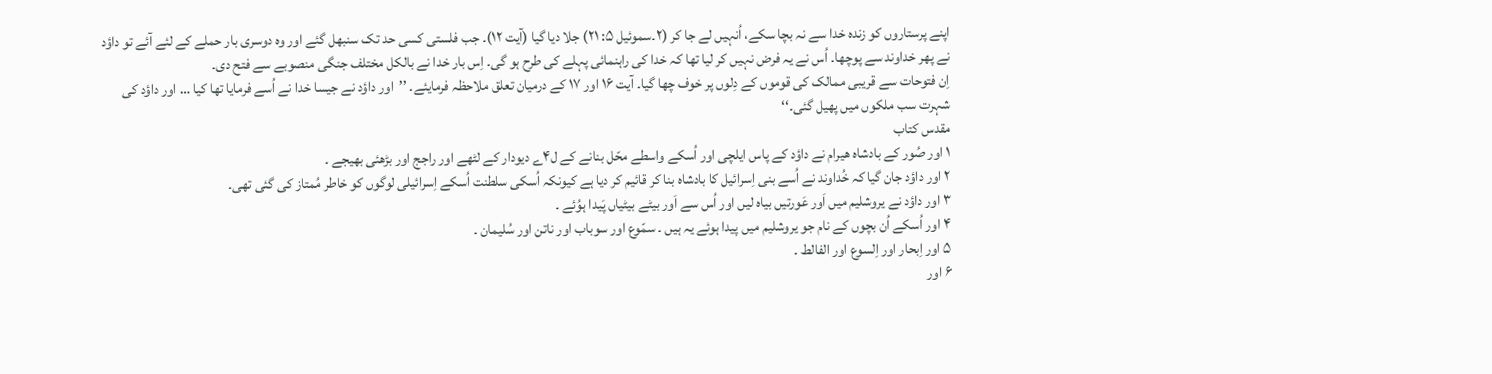اپنے پرستاروں کو زندہ خدا سے نہ بچا سکے، اُنہیں لے جا کر (۲۔سموئیل ۵: ۲۱) جلا دیا گیا (آیت ۱۲)۔ جب فلستی کسی حد تک سنبھل گئے اور وہ دوسری بار حملے کے لئے آئے تو داؤد نے پھر خداوند سے پوچھا۔ اُس نے یہ فرض نہیں کر لیا تھا کہ خدا کی راہنمائی پہلے کی طرح ہو گی۔ اِس بار خدا نے بالکل مختلف جنگی منصوبے سے فتح دی۔
اِن فتوحات سے قریبی ممالک کی قوموں کے دِلوں پر خوف چھا گیا۔ آیت ۱۶ اور ۱۷ کے درمیان تعلق ملاحظہ فرمایئے۔ ’’اور داؤد نے جیسا خدا نے اُسے فرمایا تھا کیا … اور داؤد کی شہرت سب ملکوں میں پھیل گئی۔‘‘
مقدس کتاب
۱ اور صُور کے بادشاہ ھیرام نے داؤد کے پاس ایلچی اور اُسکے واسطے محّل بنانے کے ل۴ے دیودار کے لٹھے اور راجج اور بڑھئی بھیجے ۔
۲ اور داؤد جان گیا کہ خُداوند نے اُسے بنی اِسرائیل کا بادشاہ بنا کر قائیم کر دیا ہے کیونکہ اُسکی سلطنت اُسکے اِسرائیلی لوگوں کو خاطر مُمتاز کی گئی تھی۔
۳ اور داؤد نے یروشلیم میں اَور عَورتیں بیاہ لیں اور اُس سے اَور بیٹے بیٹیاں پَیدا ہوُئے ۔
۴ اور اُسکے اُن بچوں کے نام جو یروشلیم میں پیدا ہوئے یہ ہیں ۔ سمّوع اور سوباب اور ناتن اور سُلیمان ۔
۵ اور اِبحار اور اِلسوع اور الفالط ۔
۶ اور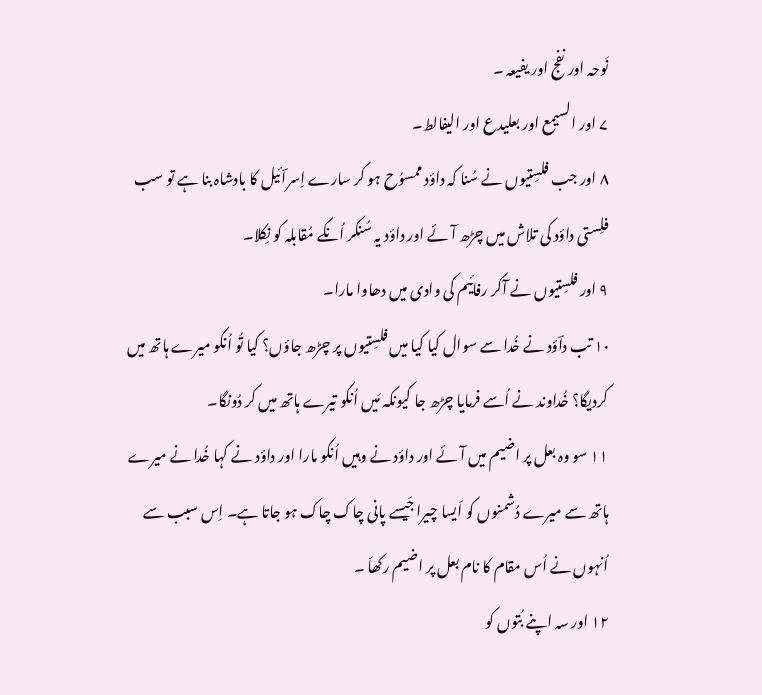نَوحہ اور نفج اور یفیعہ ۔
۷ اور السیمع اور بعلیدع اور الیفالط۔
۸ اور جب فلسِتیوں نے سُنا کہ داؤد ممسوُح ہو کر سارے اِسراؔئیل کا بادشاہ بنا ہے تو سب فلِستی داؤد کی تلاش میں چڑھ آئے اور داؤد یہ سُنکر اُنکے مُقابلہ کو نِکلا۔
۹ اور فلسِتیوں نے آکر رفائیم کی وادی میں دھاوا مارا۔
۱۰ تب داؔؤد نے خُدا سے سوال کیا کیا میں فلسِتیوں پر چڑھ جاؤں؟ کیا تُو اُنکو میرے ہاتھ میں کردیگا؟ خُداوند نے اُسے فرمایا چڑھ جا کیونکہ مَیں اُنکو تیرے ہاتھ میں کر دُونگا۔
۱۱ سو وہ بعل پر اضیم میں آئے اور داؤد نے وہیں اُنکو مارا اور داؤد نے کہا خُدا نے میرے ہاتھ سے میرے دُشمنوں کو اَیسا چیرا جَیسے پانی چاک چاک ہو جاتا ہے۔ اِس سبب سے اُنہوں نے اُس مقام کا نام بعل پر اضیم رکھاّ ۔
۱۲ اور سہ اپنے بُتوں کو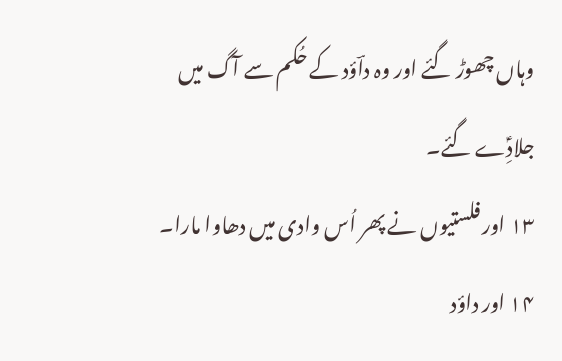وہاں چھوڑ گئے اور وہ داؔؤد کے حُکم سے آگ میں جلادِؑے گئے۔
۱۳ اور فلستیوں نے پھر اُس وادی میں دھاوا مارا۔
۱۴ اور داؤد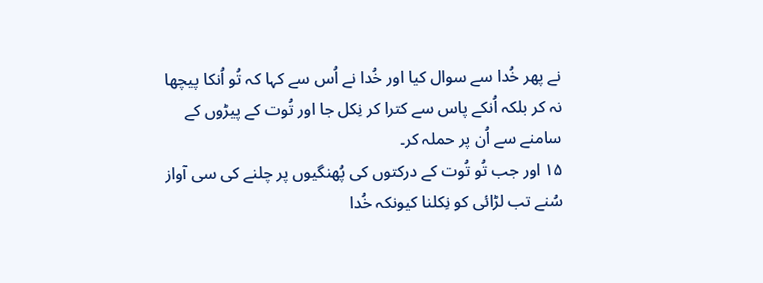نے پھر خُدا سے سوال کیا اور خُدا نے اُس سے کہا کہ تُو اُنکا پیچھا نہ کر بلکہ اُنکے پاس سے کترا کر نِکل جا اور تُوت کے پیڑوں کے سامنے سے اُن پر حملہ کر۔
۱۵ اور جب تُو تُوت کے درکتوں کی پُھنگیوں پر چلنے کی سی آواز سُنے تب لڑائی کو نِکلنا کیونکہ خُدا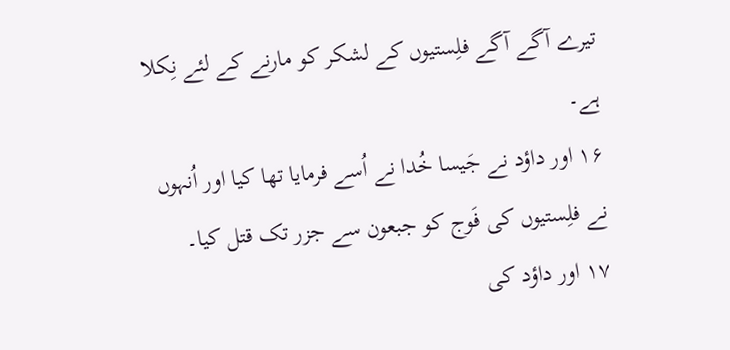تیرے آگے آگے فلِستیوں کے لشکر کو مارنے کے لئے نِکلا ہے۔
۱۶ اور داؤد نے جَیسا خُدا نے اُسے فرمایا تھا کیا اور اُنہوں نے فلِستیوں کی فَوج کو جبعون سے جزر تک قتل کیا۔
۱۷ اور داؤد کی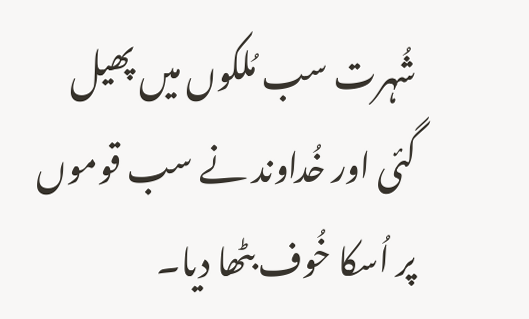شُہرت سب مُلکوں میں پھیل گئی اور خُداوند نے سب قوموں پر اُسکا خُوف بٹھا دیا۔